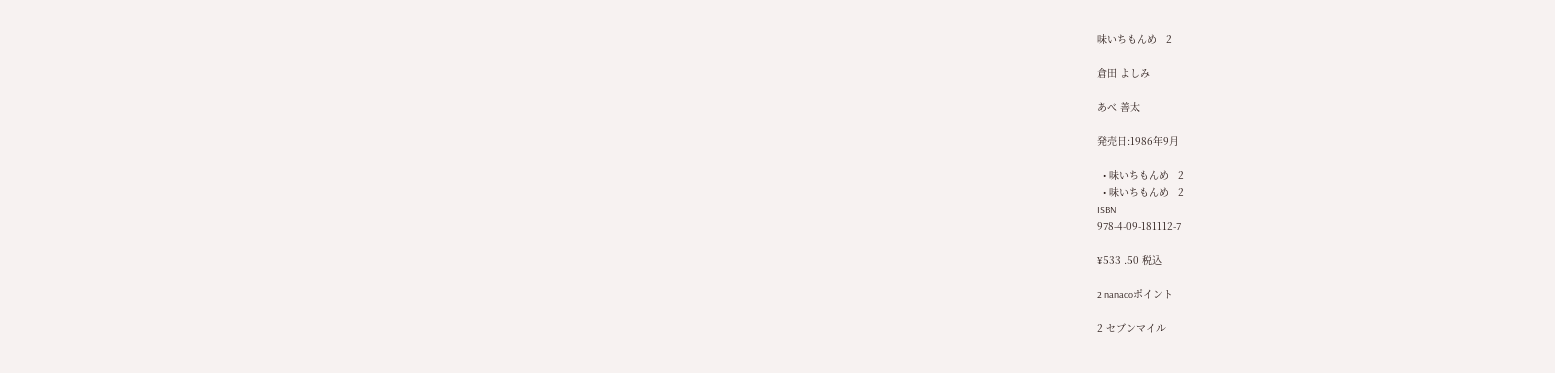味いちもんめ   2

倉田 よしみ

あべ 善太

発売日:1986年9月

  • 味いちもんめ   2
  • 味いちもんめ   2
ISBN
978-4-09-181112-7

¥533 .50 税込

2 nanacoポイント

2 セブンマイル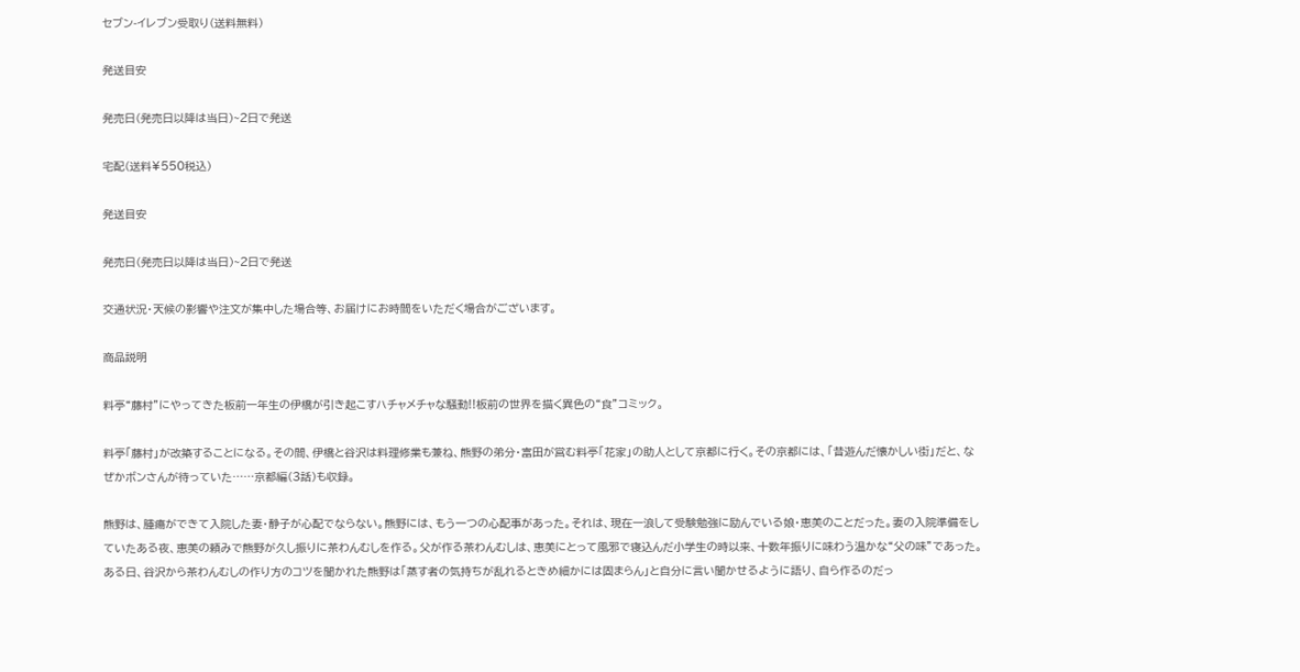セブン-イレブン受取り(送料無料)

発送目安

発売日(発売日以降は当日)~2日で発送

宅配(送料¥550税込)

発送目安

発売日(発売日以降は当日)~2日で発送

交通状況・天候の影響や注文が集中した場合等、お届けにお時間をいただく場合がございます。

商品説明

料亭“藤村”にやってきた板前一年生の伊橋が引き起こすハチャメチャな騒動!!板前の世界を描く異色の“食”コミック。

料亭「藤村」が改築することになる。その間、伊橋と谷沢は料理修業も兼ね、熊野の弟分・富田が営む料亭「花家」の助人として京都に行く。その京都には、「昔遊んだ懐かしい街」だと、なぜかボンさんが待っていた……京都編(3話)も収録。

熊野は、腫瘍ができて入院した妻・静子が心配でならない。熊野には、もう一つの心配事があった。それは、現在一浪して受験勉強に励んでいる娘・恵美のことだった。妻の入院準備をしていたある夜、恵美の頼みで熊野が久し振りに茶わんむしを作る。父が作る茶わんむしは、恵美にとって風邪で寝込んだ小学生の時以来、十数年振りに味わう温かな“父の味”であった。ある日、谷沢から茶わんむしの作り方のコツを聞かれた熊野は「蒸す者の気持ちが乱れるときめ細かには固まらん」と自分に言い聞かせるように語り、自ら作るのだっ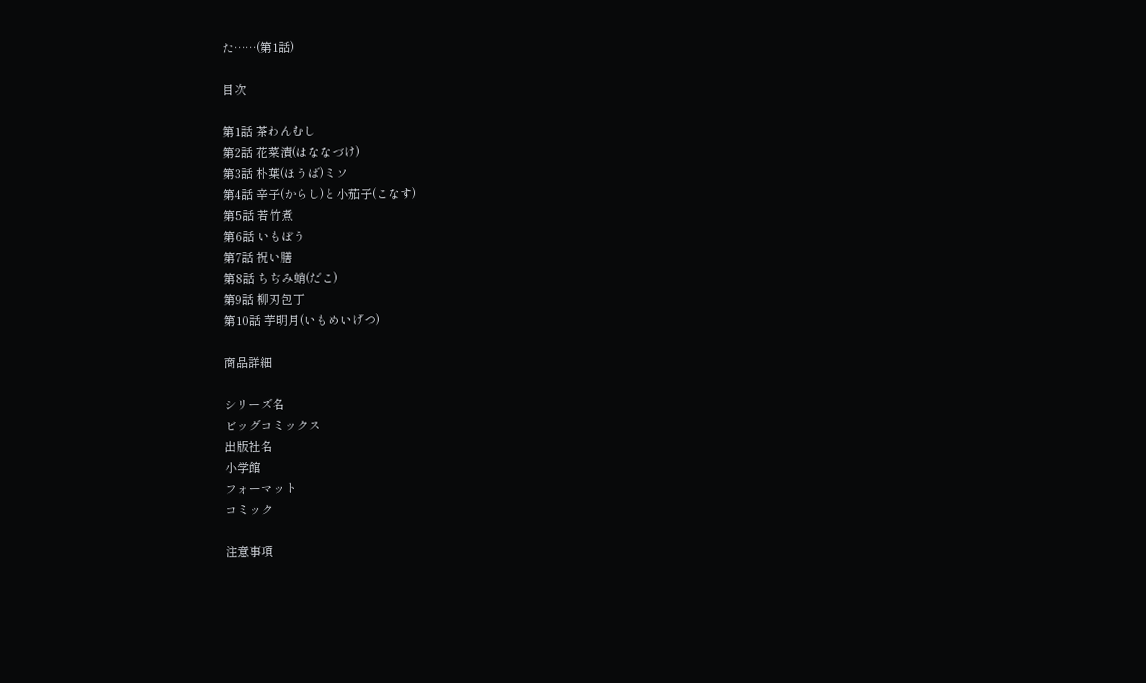た……(第1話)

目次

第1話 茶わんむし
第2話 花菜漬(はななづけ)
第3話 朴葉(ほうば)ミソ
第4話 辛子(からし)と小茄子(こなす)
第5話 若竹煮
第6話 いもぼう
第7話 祝い膳
第8話 ちぢみ蛸(だこ)
第9話 柳刃包丁
第10話 芋明月(いもめいげつ)

商品詳細

シリーズ名
ビッグコミックス
出版社名
小学館
フォーマット
コミック

注意事項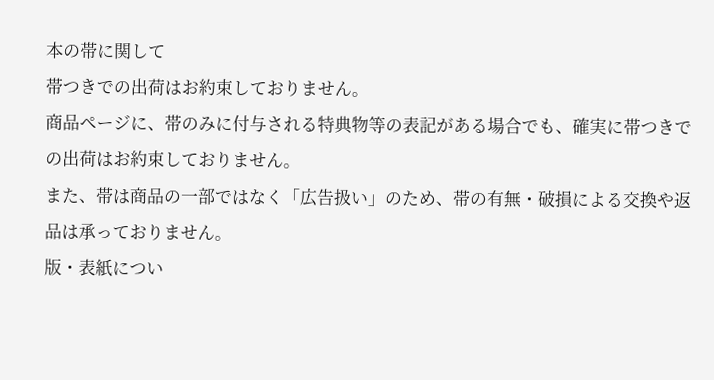本の帯に関して
帯つきでの出荷はお約束しておりません。
商品ページに、帯のみに付与される特典物等の表記がある場合でも、確実に帯つきでの出荷はお約束しておりません。
また、帯は商品の一部ではなく「広告扱い」のため、帯の有無・破損による交換や返品は承っておりません。
版・表紙につい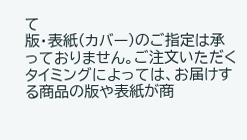て
版・表紙(カバー)のご指定は承っておりません。ご注文いただくタイミングによっては、お届けする商品の版や表紙が商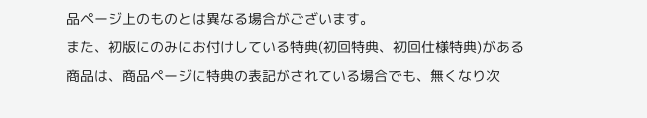品ページ上のものとは異なる場合がございます。
また、初版にのみにお付けしている特典(初回特典、初回仕様特典)がある商品は、商品ページに特典の表記がされている場合でも、無くなり次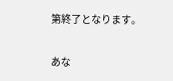第終了となります。

あな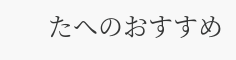たへのおすすめ